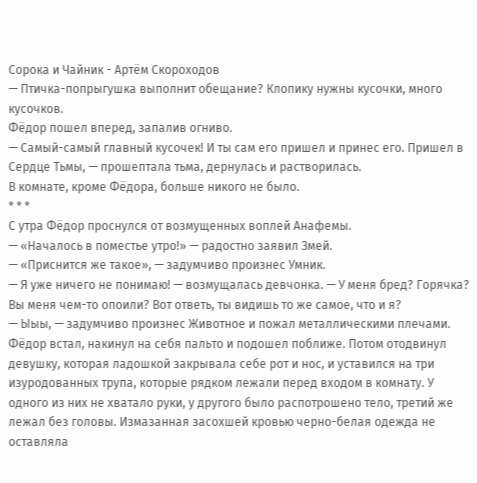Сорока и Чайник - Артём Скороходов
— Птичка-попрыгушка выполнит обещание? Клопику нужны кусочки, много кусочков.
Фёдор пошел вперед, запалив огниво.
— Самый-самый главный кусочек! И ты сам его пришел и принес его. Пришел в Сердце Тьмы, — прошептала тьма, дернулась и растворилась.
В комнате, кроме Фёдора, больше никого не было.
* * *
С утра Фёдор проснулся от возмущенных воплей Анафемы.
— «Началось в поместье утро!» — радостно заявил Змей.
— «Приснится же такое», — задумчиво произнес Умник.
— Я уже ничего не понимаю! — возмущалась девчонка. — У меня бред? Горячка? Вы меня чем-то опоили? Вот ответь, ты видишь то же самое, что и я?
— Ыыы, — задумчиво произнес Животное и пожал металлическими плечами.
Фёдор встал, накинул на себя пальто и подошел поближе. Потом отодвинул девушку, которая ладошкой закрывала себе рот и нос, и уставился на три изуродованных трупа, которые рядком лежали перед входом в комнату. У одного из них не хватало руки, у другого было распотрошено тело, третий же лежал без головы. Измазанная засохшей кровью черно-белая одежда не оставляла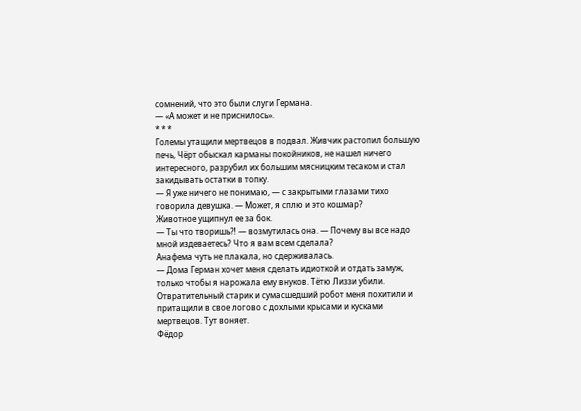сомнений, что это были слуги Германа.
— «А может и не приснилось».
* * *
Големы утащили мертвецов в подвал. Живчик растопил большую печь, Чёрт обыскал карманы покойников, не нашел ничего интересного, разрубил их большим мясницким тесаком и стал закидывать остатки в топку.
— Я уже ничего не понимаю, — с закрытыми глазами тихо говорила девушка. — Может, я сплю и это кошмар?
Животное ущипнул ее за бок.
— Ты что творишь⁈ — возмутилась она. — Почему вы все надо мной издеваетесь? Что я вам всем сделала?
Анафема чуть не плакала, но сдерживалась.
— Дома Герман хочет меня сделать идиоткой и отдать замуж, только чтобы я нарожала ему внуков. Тётю Лиззи убили. Отвратительный старик и сумасшедший робот меня похитили и притащили в свое логово с дохлыми крысами и кусками мертвецов. Тут воняет.
Фёдор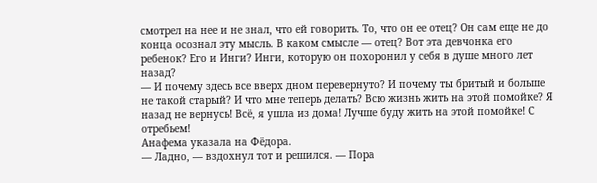смотрел на нее и не знал, что ей говорить. То, что он ее отец? Он сам еще не до конца осознал эту мысль. В каком смысле — отец? Вот эта девчонка его ребенок? Его и Инги? Инги, которую он похоронил у себя в душе много лет назад?
— И почему здесь все вверх дном перевернуто? И почему ты бритый и больше не такой старый? И что мне теперь делать? Всю жизнь жить на этой помойке? Я назад не вернусь! Всё, я ушла из дома! Лучше буду жить на этой помойке! С отребьем!
Анафема указала на Фёдора.
— Ладно, — вздохнул тот и решился. — Пора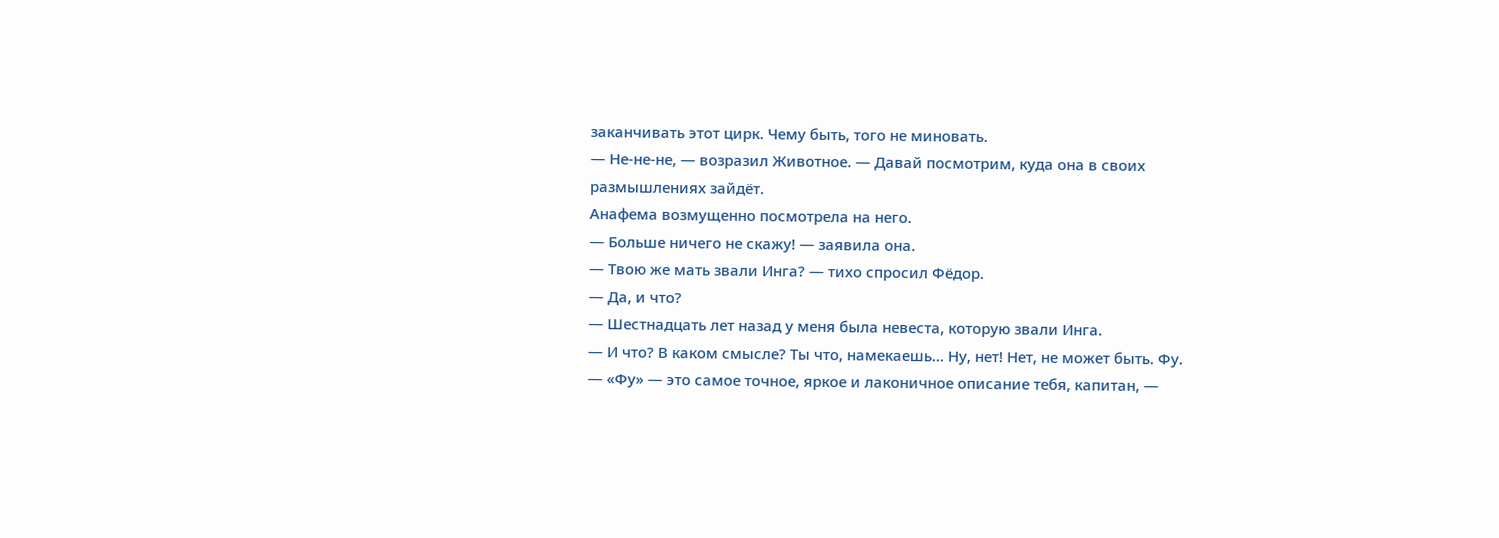заканчивать этот цирк. Чему быть, того не миновать.
— Не-не-не, — возразил Животное. — Давай посмотрим, куда она в своих размышлениях зайдёт.
Анафема возмущенно посмотрела на него.
— Больше ничего не скажу! — заявила она.
— Твою же мать звали Инга? — тихо спросил Фёдор.
— Да, и что?
— Шестнадцать лет назад у меня была невеста, которую звали Инга.
— И что? В каком смысле? Ты что, намекаешь… Ну, нет! Нет, не может быть. Фу.
— «Фу» — это самое точное, яркое и лаконичное описание тебя, капитан, —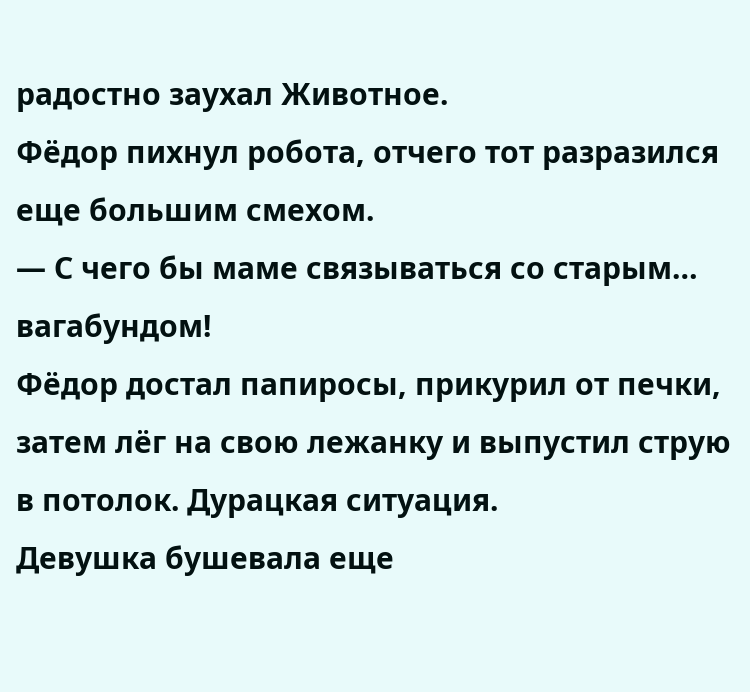радостно заухал Животное.
Фёдор пихнул робота, отчего тот разразился еще большим смехом.
— С чего бы маме связываться со старым… вагабундом!
Фёдор достал папиросы, прикурил от печки, затем лёг на свою лежанку и выпустил струю в потолок. Дурацкая ситуация.
Девушка бушевала еще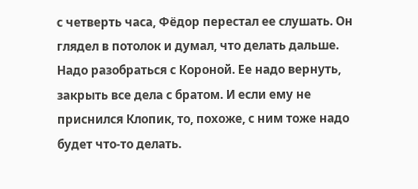с четверть часа, Фёдор перестал ее слушать. Он глядел в потолок и думал, что делать дальше. Надо разобраться с Короной. Ее надо вернуть, закрыть все дела с братом. И если ему не приснился Клопик, то, похоже, с ним тоже надо будет что-то делать.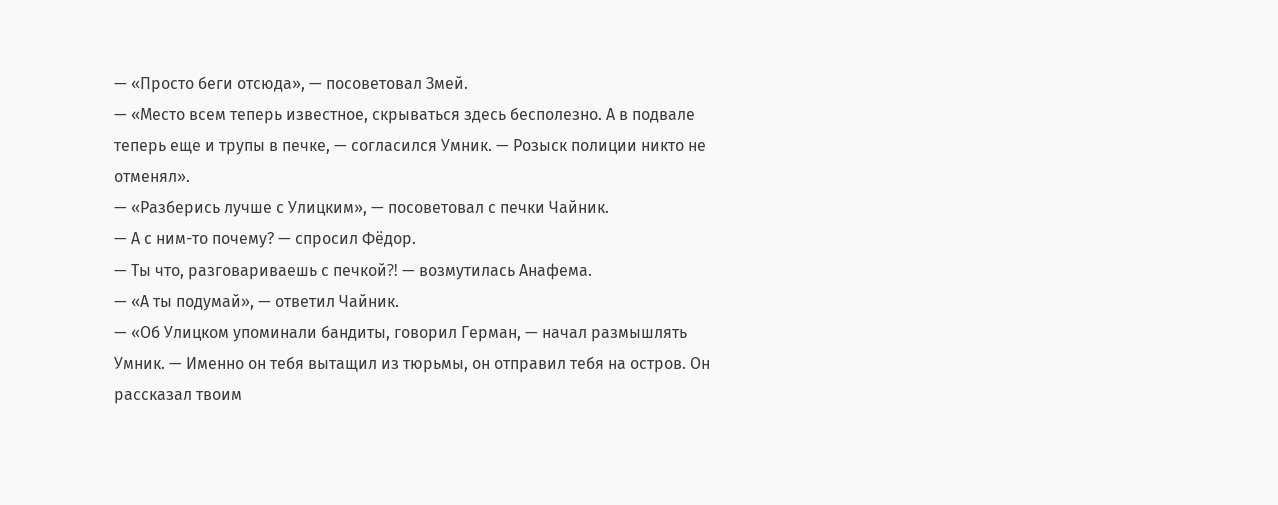— «Просто беги отсюда», — посоветовал Змей.
— «Место всем теперь известное, скрываться здесь бесполезно. А в подвале теперь еще и трупы в печке, — согласился Умник. — Розыск полиции никто не отменял».
— «Разберись лучше с Улицким», — посоветовал с печки Чайник.
— А с ним-то почему? — спросил Фёдор.
— Ты что, разговариваешь с печкой⁈ — возмутилась Анафема.
— «А ты подумай», — ответил Чайник.
— «Об Улицком упоминали бандиты, говорил Герман, — начал размышлять Умник. — Именно он тебя вытащил из тюрьмы, он отправил тебя на остров. Он рассказал твоим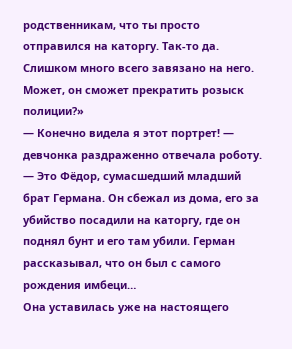родственникам, что ты просто отправился на каторгу. Так-то да. Слишком много всего завязано на него. Может, он сможет прекратить розыск полиции?»
— Конечно видела я этот портрет! — девчонка раздраженно отвечала роботу. — Это Фёдор, сумасшедший младший брат Германа. Он сбежал из дома, его за убийство посадили на каторгу, где он поднял бунт и его там убили. Герман рассказывал, что он был с самого рождения имбеци…
Она уставилась уже на настоящего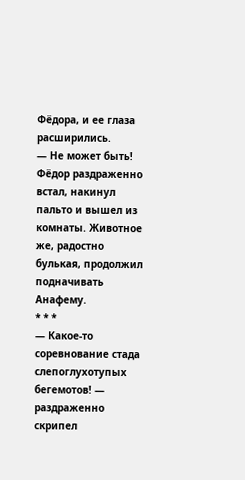Фёдора, и ее глаза расширились.
— Не может быть!
Фёдор раздраженно встал, накинул пальто и вышел из комнаты. Животное же, радостно булькая, продолжил подначивать Анафему.
* * *
— Какое-то соревнование стада слепоглухотупых бегемотов! — раздраженно скрипел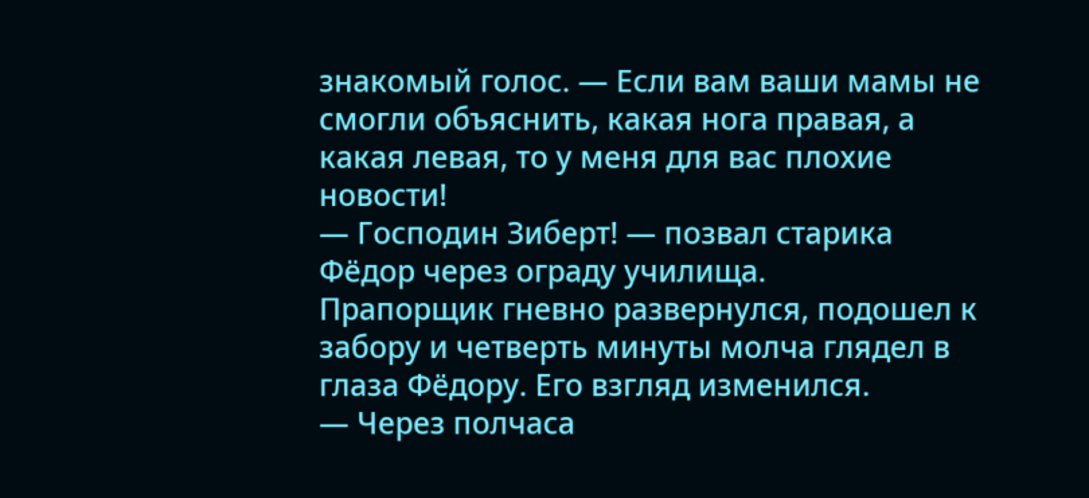знакомый голос. — Если вам ваши мамы не смогли объяснить, какая нога правая, а какая левая, то у меня для вас плохие новости!
— Господин Зиберт! — позвал старика Фёдор через ограду училища.
Прапорщик гневно развернулся, подошел к забору и четверть минуты молча глядел в глаза Фёдору. Его взгляд изменился.
— Через полчаса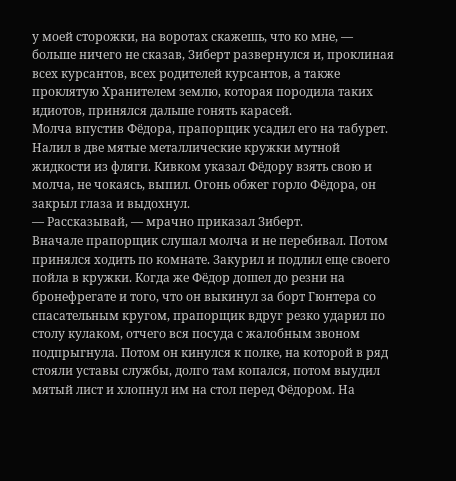у моей сторожки, на воротах скажешь, что ко мне, — больше ничего не сказав, Зиберт развернулся и, проклиная всех курсантов, всех родителей курсантов, а также проклятую Хранителем землю, которая породила таких идиотов, принялся дальше гонять карасей.
Молча впустив Фёдора, прапорщик усадил его на табурет. Налил в две мятые металлические кружки мутной жидкости из фляги. Кивком указал Фёдору взять свою и молча, не чокаясь, выпил. Огонь обжег горло Фёдора, он закрыл глаза и выдохнул.
— Рассказывай, — мрачно приказал Зиберт.
Вначале прапорщик слушал молча и не перебивал. Потом принялся ходить по комнате. Закурил и подлил еще своего пойла в кружки. Когда же Фёдор дошел до резни на бронефрегате и того, что он выкинул за борт Гюнтера со спасательным кругом, прапорщик вдруг резко ударил по столу кулаком, отчего вся посуда с жалобным звоном подпрыгнула. Потом он кинулся к полке, на которой в ряд стояли уставы службы, долго там копался, потом выудил мятый лист и хлопнул им на стол перед Фёдором. На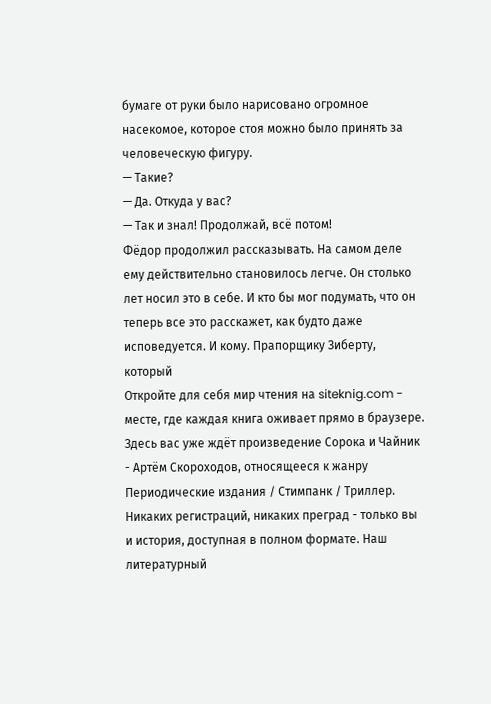бумаге от руки было нарисовано огромное насекомое, которое стоя можно было принять за человеческую фигуру.
— Такие?
— Да. Откуда у вас?
— Так и знал! Продолжай, всё потом!
Фёдор продолжил рассказывать. На самом деле ему действительно становилось легче. Он столько лет носил это в себе. И кто бы мог подумать, что он теперь все это расскажет, как будто даже исповедуется. И кому. Прапорщику Зиберту, который
Откройте для себя мир чтения на siteknig.com - месте, где каждая книга оживает прямо в браузере. Здесь вас уже ждёт произведение Сорока и Чайник - Артём Скороходов, относящееся к жанру Периодические издания / Стимпанк / Триллер. Никаких регистраций, никаких преград - только вы и история, доступная в полном формате. Наш литературный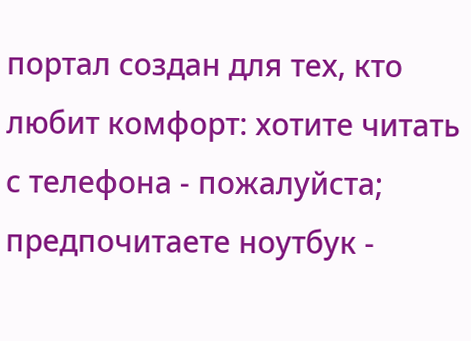портал создан для тех, кто любит комфорт: хотите читать с телефона - пожалуйста; предпочитаете ноутбук -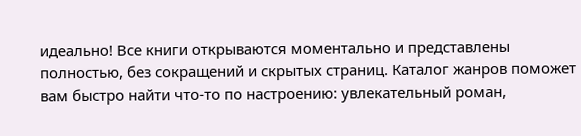идеально! Все книги открываются моментально и представлены полностью, без сокращений и скрытых страниц. Каталог жанров поможет вам быстро найти что-то по настроению: увлекательный роман,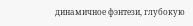динамичное фэнтези, глубокую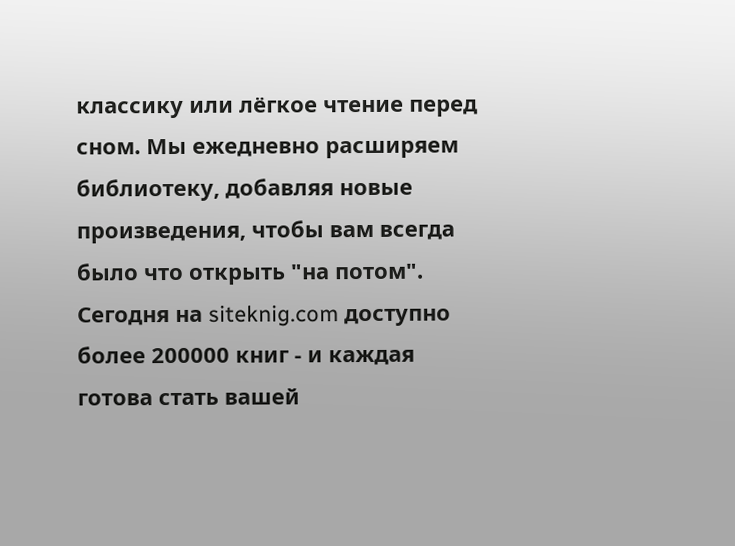классику или лёгкое чтение перед сном. Мы ежедневно расширяем библиотеку, добавляя новые произведения, чтобы вам всегда было что открыть "на потом". Сегодня на siteknig.com доступно более 200000 книг - и каждая готова стать вашей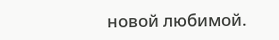новой любимой.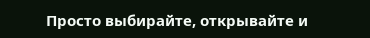Просто выбирайте, открывайте и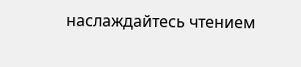наслаждайтесь чтением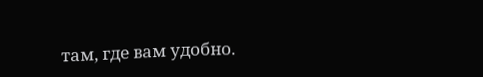там, где вам удобно.